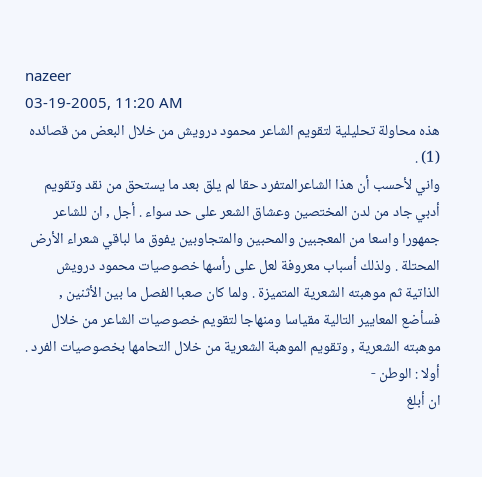nazeer
03-19-2005, 11:20 AM
هذه محاولة تحليلية لتقويم الشاعر محمود درويش من خلال البعض من قصائده (1) .
واني لأحسب أن هذا الشاعرالمتفرد حقا لم يلق بعد ما يستحق من نقد وتقويم أدبي جاد من لدن المختصين وعشاق الشعر على حد سواء . أجل , ان للشاعر جمهورا واسعا من المعجبين والمحبين والمتجاوبين يفوق ما لباقي شعراء الأرض المحتلة . ولذلك أسباب معروفة لعل على رأسها خصوصيات محمود درويش الذاتية ثم موهبته الشعرية المتميزة . ولما كان صعبا الفصل ما بين الأثنين , فسأضع المعايير التالية مقياسا ومنهاجا لتقويم خصوصيات الشاعر من خلال موهبته الشعرية , وتقويم الموهبة الشعرية من خلال التحامها بخصوصيات الفرد .
أولا : الوطن -
ان أبلغ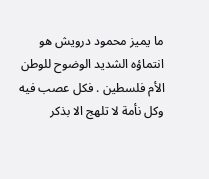ما يميز محمود درويش هو انتماؤه الشديد الوضوح للوطن الأم فلسطين . فكل عصب فيه وكل نأمة لا تلهج الا بذكر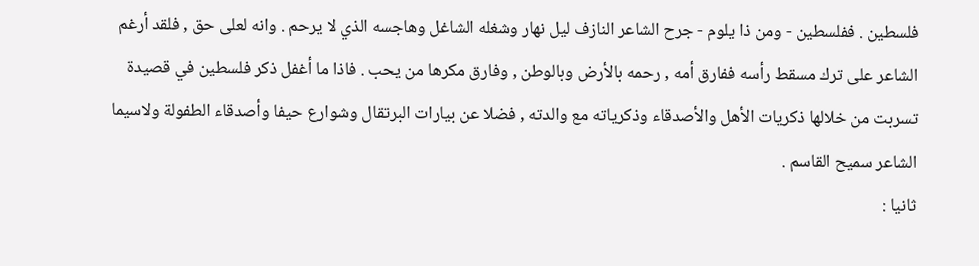فلسطين . ففلسطين - ومن ذا يلوم - جرح الشاعر النازف ليل نهار وشغله الشاغل وهاجسه الذي لا يرحم . وانه لعلى حق , فلقد أرغم الشاعر على ترك مسقط رأسه ففارق أمه , رحمه بالأرض وبالوطن , وفارق مكرها من يحب . فاذا ما أغفل ذكر فلسطين في قصيدة تسربت من خلالها ذكريات الأهل والأصدقاء وذكرياته مع والدته , فضلا عن بيارات البرتقال وشوارع حيفا وأصدقاء الطفولة ولاسيما الشاعر سميح القاسم .
ثانيا :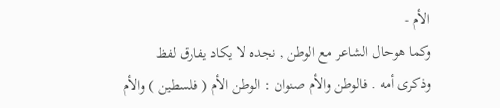الأم -
وكما هوحال الشاعر مع الوطن , نجده لا يكاد يفارق لفظ وذكرى أمه . فالوطن والأم صنوان : الوطن الأم ( فلسطين ) والأم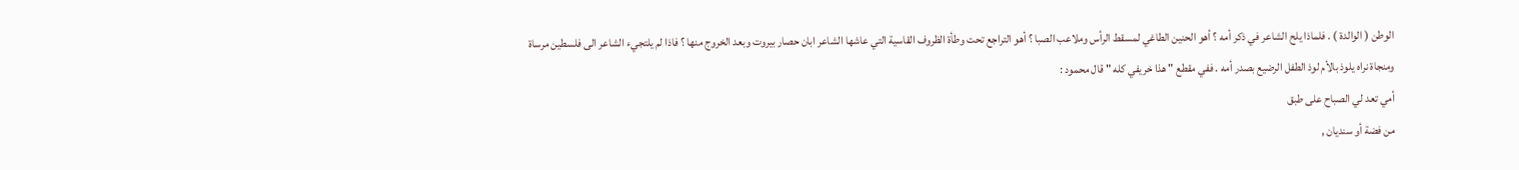الوطن ( الوالدة ) . فلماذا يلح الشاعر في ذكر أمه ؟ أهو الحنين الطاغي لمسقط الرأس وملاعب الصبا ؟ أهو التراجع تحت وطأة الظروف القاسية التي عاشها الشاعر ابان حصار بيروت وبعد الخروج منها ؟ فاذا لم يلتجيء الشاعر الى فلسطين مرساة ومنجاة نراه يلوذ بالأم لوذ الطفل الرضيع بصدر أمه . ففي مقطع " هذا خريفي كله " قال محمود :
أمي تعد لي الصباح على طبق
من فضة أو سنديان ,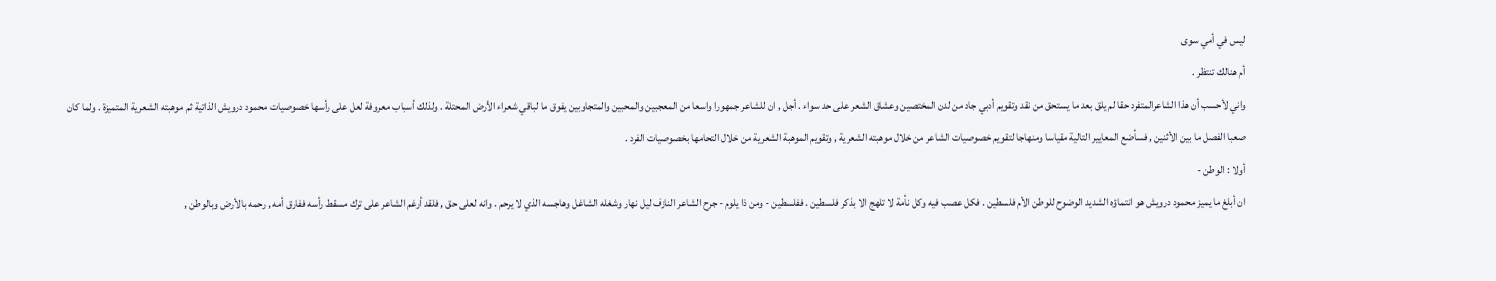ليس في أمي سوى
أم هنالك تنتظر .
واني لأحسب أن هذا الشاعرالمتفرد حقا لم يلق بعد ما يستحق من نقد وتقويم أدبي جاد من لدن المختصين وعشاق الشعر على حد سواء . أجل , ان للشاعر جمهورا واسعا من المعجبين والمحبين والمتجاوبين يفوق ما لباقي شعراء الأرض المحتلة . ولذلك أسباب معروفة لعل على رأسها خصوصيات محمود درويش الذاتية ثم موهبته الشعرية المتميزة . ولما كان صعبا الفصل ما بين الأثنين , فسأضع المعايير التالية مقياسا ومنهاجا لتقويم خصوصيات الشاعر من خلال موهبته الشعرية , وتقويم الموهبة الشعرية من خلال التحامها بخصوصيات الفرد .
أولا : الوطن -
ان أبلغ ما يميز محمود درويش هو انتماؤه الشديد الوضوح للوطن الأم فلسطين . فكل عصب فيه وكل نأمة لا تلهج الا بذكر فلسطين . ففلسطين - ومن ذا يلوم - جرح الشاعر النازف ليل نهار وشغله الشاغل وهاجسه الذي لا يرحم . وانه لعلى حق , فلقد أرغم الشاعر على ترك مسقط رأسه ففارق أمه , رحمه بالأرض وبالوطن ,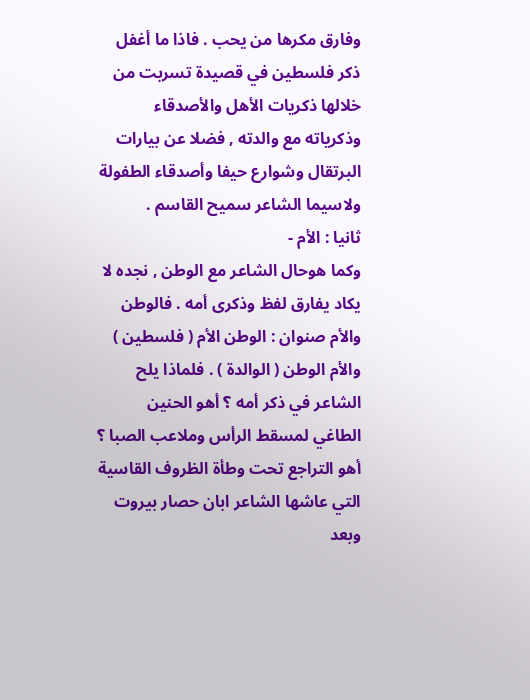وفارق مكرها من يحب . فاذا ما أغفل ذكر فلسطين في قصيدة تسربت من خلالها ذكريات الأهل والأصدقاء وذكرياته مع والدته , فضلا عن بيارات البرتقال وشوارع حيفا وأصدقاء الطفولة ولاسيما الشاعر سميح القاسم .
ثانيا : الأم -
وكما هوحال الشاعر مع الوطن , نجده لا يكاد يفارق لفظ وذكرى أمه . فالوطن والأم صنوان : الوطن الأم ( فلسطين ) والأم الوطن ( الوالدة ) . فلماذا يلح الشاعر في ذكر أمه ؟ أهو الحنين الطاغي لمسقط الرأس وملاعب الصبا ؟ أهو التراجع تحت وطأة الظروف القاسية التي عاشها الشاعر ابان حصار بيروت وبعد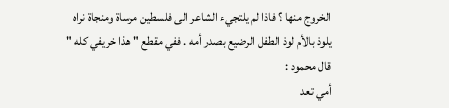الخروج منها ؟ فاذا لم يلتجيء الشاعر الى فلسطين مرساة ومنجاة نراه يلوذ بالأم لوذ الطفل الرضيع بصدر أمه . ففي مقطع " هذا خريفي كله " قال محمود :
أمي تعد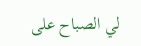لي الصباح على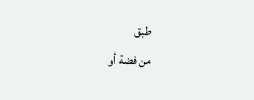طبق
من فضة أو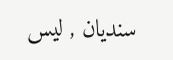سنديان , ليس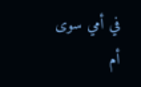في أمي سوى
أم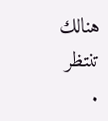هنالك تنتظر .